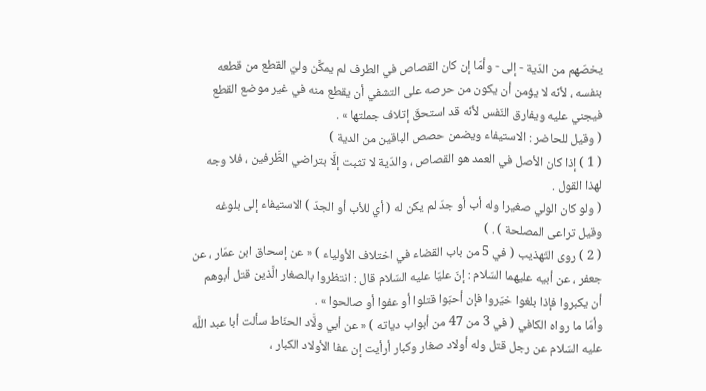يخصّهم من الدّية - إلى - وأمّا إن كان القصاص في الطرف لم يمكَّن وليّ القطع من قطعه بنفسه ، لأنّه لا يؤمن أن يكون من حرصه على التشفي أن يقطع منه في غير موضع القطع فيجني عليه ويفارق النّفس لأنّه قد استحقّ إتلاف جملتها » .
( وقيل للحاضر : الاستيفاء ويضمن حصص الباقين من الدية )
( 1 ) إذا كان الأصل في العمد هو القصاص ، والدّية لا تثبت إلَّا بتراضي الطَّرفين ، فلا وجه لهذا القول .
( ولو كان الولي صغيرا وله أب أو جدّ لم يكن له ( أي للأب أو الجدّ ) الاستيفاء إلى بلوغه وقيل تراعى المصلحة ) . )
( 2 ) روى التّهذيب ( في 5 من باب القضاء في اختلاف الأولياء ) « عن إسحاق ابن عمّار ، عن جعفر ، عن أبيه عليهما السّلام : إنّ عليّا عليه السّلام قال : انتظروا بالصغار الَّذين قتل أبوهم أن يكبروا فإذا بلغوا خيّروا فإن أحبّوا قتلوا أو عفوا أو صالحوا » .
وأمّا ما رواه الكافي ( في 3 من 47 من أبواب دياته ) « عن أبي ولَّاد الحنّاط سألت أبا عبد اللَّه عليه السّلام عن رجل قتل وله أولاد صغار وكبار أرأيت إن عفا الأولاد الكبار ،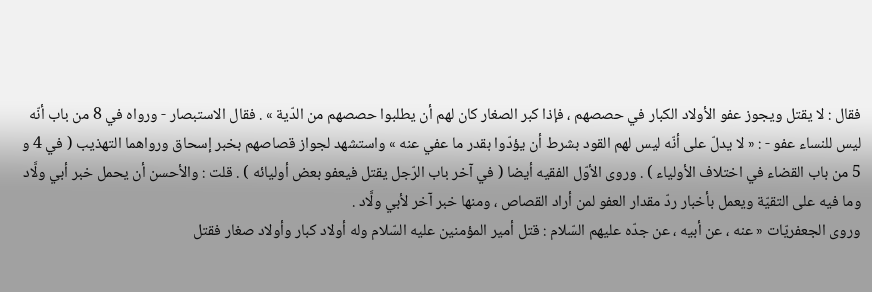فقال : لا يقتل ويجوز عفو الأولاد الكبار في حصصهم ، فإذا كبر الصغار كان لهم أن يطلبوا حصصهم من الدّية » . فقال الاستبصار - ورواه في 8 من باب أنّه ليس للنساء عفو - : « لا يدلّ على أنّه ليس لهم القود بشرط أن يؤدّوا بقدر ما عفي عنه » واستشهد لجواز قصاصهم بخبر إسحاق ورواهما التهذيب ( في 4 و 5 من باب القضاء في اختلاف الأولياء ) . وروى الأوّل الفقيه أيضا ( في آخر باب الرّجل يقتل فيعفو بعض أوليائه ) . قلت : والأحسن أن يحمل خبر أبي ولَّاد وما فيه على التقيّة ويعمل بأخبار ردّ مقدار العفو لمن أراد القصاص ، ومنها خبر آخر لأبي ولَّاد .
وروى الجعفريّات « عنه ، عن أبيه ، عن جدّه عليهم السّلام : قتل أمير المؤمنين عليه السّلام وله أولاد كبار وأولاد صغار فقتل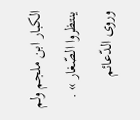الكبار ابن ملجم ولم ينتظروا الصّغار » .
وروى الدّعائم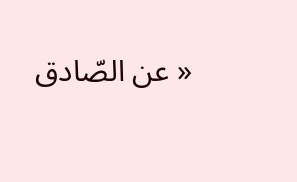« عن الصّادق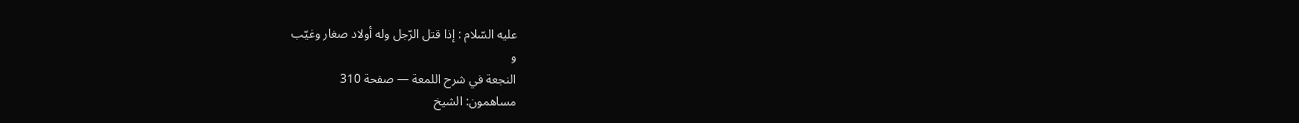عليه السّلام : إذا قتل الرّجل وله أولاد صغار وغيّب
و
النجعة في شرح اللمعة — صفحة 310
مساهمون: الشيخ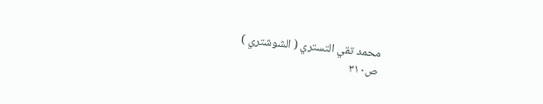محمد تقي التستري ( الشوشتري )
ص٣١٠